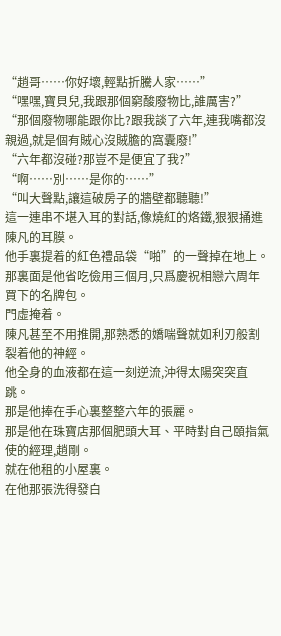“趙哥……你好壞,輕點折騰人家……”
“嘿嘿,寶貝兒,我跟那個窮酸廢物比,誰厲害?”
“那個廢物哪能跟你比?跟我談了六年,連我嘴都沒親過,就是個有賊心沒賊膽的窩囊廢!”
“六年都沒碰?那豈不是便宜了我?”
“啊……別……是你的……”
“叫大聲點,讓這破房子的牆壁都聽聽!”
這一連串不堪入耳的對話,像燒紅的烙鐵,狠狠捅進陳凡的耳膜。
他手裏提着的紅色禮品袋“啪”的一聲掉在地上。
那裏面是他省吃儉用三個月,只爲慶祝相戀六周年買下的名牌包。
門虛掩着。
陳凡甚至不用推開,那熟悉的嬌喘聲就如利刃般割裂着他的神經。
他全身的血液都在這一刻逆流,沖得太陽突突直跳。
那是他捧在手心裏整整六年的張麗。
那是他在珠寶店那個肥頭大耳、平時對自己頤指氣使的經理,趙剛。
就在他租的小屋裏。
在他那張洗得發白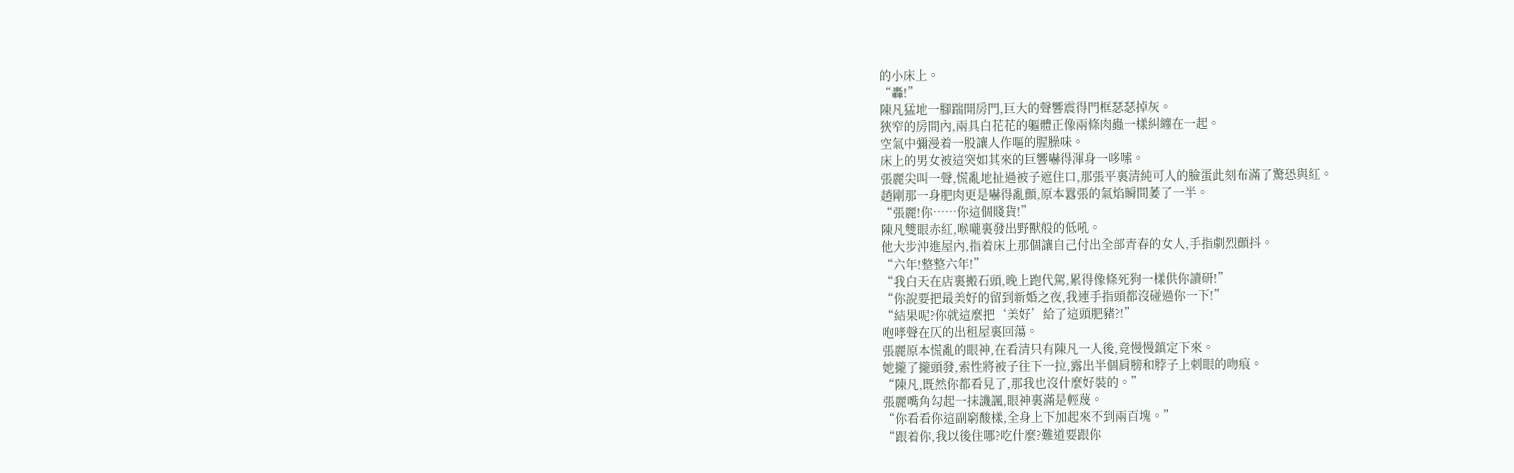的小床上。
“轟!”
陳凡猛地一腳踹開房門,巨大的聲響震得門框瑟瑟掉灰。
狹窄的房間內,兩具白花花的軀體正像兩條肉蟲一樣糾纏在一起。
空氣中彌漫着一股讓人作嘔的腥臊味。
床上的男女被這突如其來的巨響嚇得渾身一哆嗦。
張麗尖叫一聲,慌亂地扯過被子遮住口,那張平裏清純可人的臉蛋此刻布滿了驚恐與紅。
趙剛那一身肥肉更是嚇得亂顫,原本囂張的氣焰瞬間萎了一半。
“張麗!你……你這個賤貨!”
陳凡雙眼赤紅,喉嚨裏發出野獸般的低吼。
他大步沖進屋內,指着床上那個讓自己付出全部青春的女人,手指劇烈顫抖。
“六年!整整六年!”
“我白天在店裏搬石頭,晚上跑代駕,累得像條死狗一樣供你讀研!”
“你說要把最美好的留到新婚之夜,我連手指頭都沒碰過你一下!”
“結果呢?你就這麼把‘美好’給了這頭肥豬?!”
咆哮聲在仄的出租屋裏回蕩。
張麗原本慌亂的眼神,在看清只有陳凡一人後,竟慢慢鎮定下來。
她攏了攏頭發,索性將被子往下一拉,露出半個肩膀和脖子上刺眼的吻痕。
“陳凡,既然你都看見了,那我也沒什麼好裝的。”
張麗嘴角勾起一抹譏諷,眼神裏滿是輕蔑。
“你看看你這副窮酸樣,全身上下加起來不到兩百塊。”
“跟着你,我以後住哪?吃什麼?難道要跟你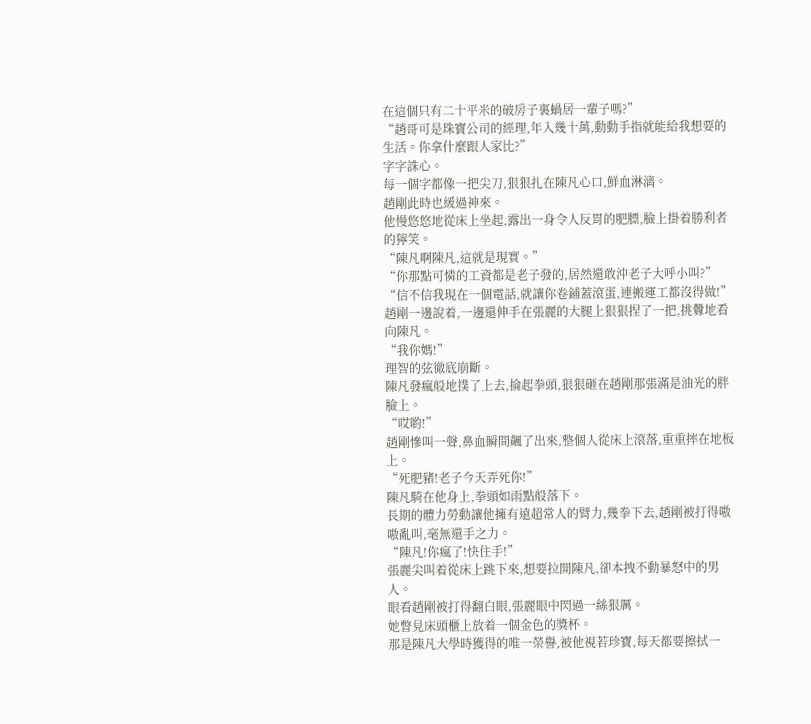在這個只有二十平米的破房子裏蝸居一輩子嗎?”
“趙哥可是珠寶公司的經理,年入幾十萬,動動手指就能給我想要的生活。你拿什麼跟人家比?”
字字誅心。
每一個字都像一把尖刀,狠狠扎在陳凡心口,鮮血淋漓。
趙剛此時也緩過神來。
他慢悠悠地從床上坐起,露出一身令人反胃的肥膘,臉上掛着勝利者的獰笑。
“陳凡啊陳凡,這就是現實。”
“你那點可憐的工資都是老子發的,居然還敢沖老子大呼小叫?”
“信不信我現在一個電話,就讓你卷鋪蓋滾蛋,連搬運工都沒得做!”
趙剛一邊說着,一邊還伸手在張麗的大腿上狠狠捏了一把,挑釁地看向陳凡。
“我你媽!”
理智的弦徹底崩斷。
陳凡發瘋般地撲了上去,掄起拳頭,狠狠砸在趙剛那張滿是油光的胖臉上。
“哎喲!”
趙剛慘叫一聲,鼻血瞬間飆了出來,整個人從床上滾落,重重摔在地板上。
“死肥豬!老子今天弄死你!”
陳凡騎在他身上,拳頭如雨點般落下。
長期的體力勞動讓他擁有遠超常人的臂力,幾拳下去,趙剛被打得嗷嗷亂叫,毫無還手之力。
“陳凡!你瘋了!快住手!”
張麗尖叫着從床上跳下來,想要拉開陳凡,卻本拽不動暴怒中的男人。
眼看趙剛被打得翻白眼,張麗眼中閃過一絲狠厲。
她瞥見床頭櫃上放着一個金色的獎杯。
那是陳凡大學時獲得的唯一榮譽,被他視若珍寶,每天都要擦拭一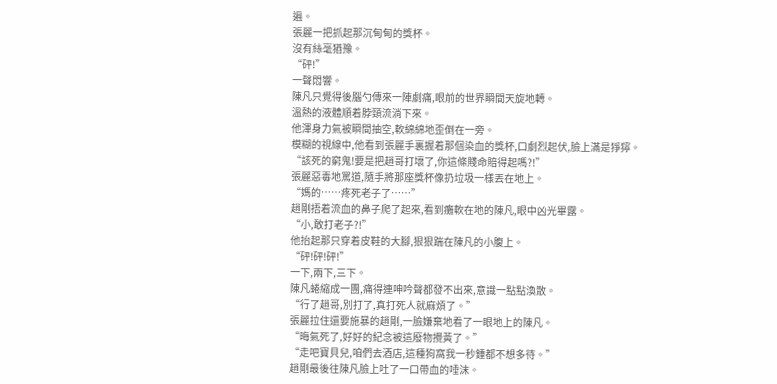遍。
張麗一把抓起那沉甸甸的獎杯。
沒有絲毫猶豫。
“砰!”
一聲悶響。
陳凡只覺得後腦勺傳來一陣劇痛,眼前的世界瞬間天旋地轉。
溫熱的液體順着脖頸流淌下來。
他渾身力氣被瞬間抽空,軟綿綿地歪倒在一旁。
模糊的視線中,他看到張麗手裏握着那個染血的獎杯,口劇烈起伏,臉上滿是猙獰。
“該死的窮鬼!要是把趙哥打壞了,你這條賤命賠得起嗎?!”
張麗惡毒地罵道,隨手將那座獎杯像扔垃圾一樣丟在地上。
“媽的……疼死老子了……”
趙剛捂着流血的鼻子爬了起來,看到癱軟在地的陳凡,眼中凶光畢露。
“小,敢打老子?!”
他抬起那只穿着皮鞋的大腳,狠狠踹在陳凡的小腹上。
“砰!砰!砰!”
一下,兩下,三下。
陳凡蜷縮成一團,痛得連呻吟聲都發不出來,意識一點點渙散。
“行了趙哥,別打了,真打死人就麻煩了。”
張麗拉住還要施暴的趙剛,一臉嫌棄地看了一眼地上的陳凡。
“晦氣死了,好好的紀念被這廢物攪黃了。”
“走吧寶貝兒,咱們去酒店,這種狗窩我一秒鍾都不想多待。”
趙剛最後往陳凡臉上吐了一口帶血的唾沫。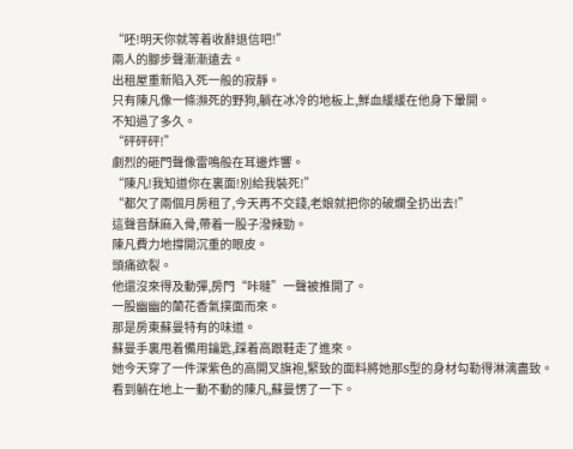“呸!明天你就等着收辭退信吧!”
兩人的腳步聲漸漸遠去。
出租屋重新陷入死一般的寂靜。
只有陳凡像一條瀕死的野狗,躺在冰冷的地板上,鮮血緩緩在他身下暈開。
不知過了多久。
“砰砰砰!”
劇烈的砸門聲像雷鳴般在耳邊炸響。
“陳凡!我知道你在裏面!別給我裝死!”
“都欠了兩個月房租了,今天再不交錢,老娘就把你的破爛全扔出去!”
這聲音酥麻入骨,帶着一股子潑辣勁。
陳凡費力地撐開沉重的眼皮。
頭痛欲裂。
他還沒來得及動彈,房門“咔噠”一聲被推開了。
一股幽幽的蘭花香氣撲面而來。
那是房東蘇曼特有的味道。
蘇曼手裏甩着備用鑰匙,踩着高跟鞋走了進來。
她今天穿了一件深紫色的高開叉旗袍,緊致的面料將她那S型的身材勾勒得淋漓盡致。
看到躺在地上一動不動的陳凡,蘇曼愣了一下。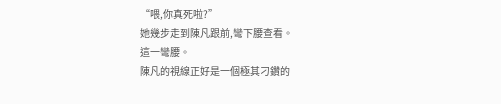“喂,你真死啦?”
她幾步走到陳凡跟前,彎下腰查看。
這一彎腰。
陳凡的視線正好是一個極其刁鑽的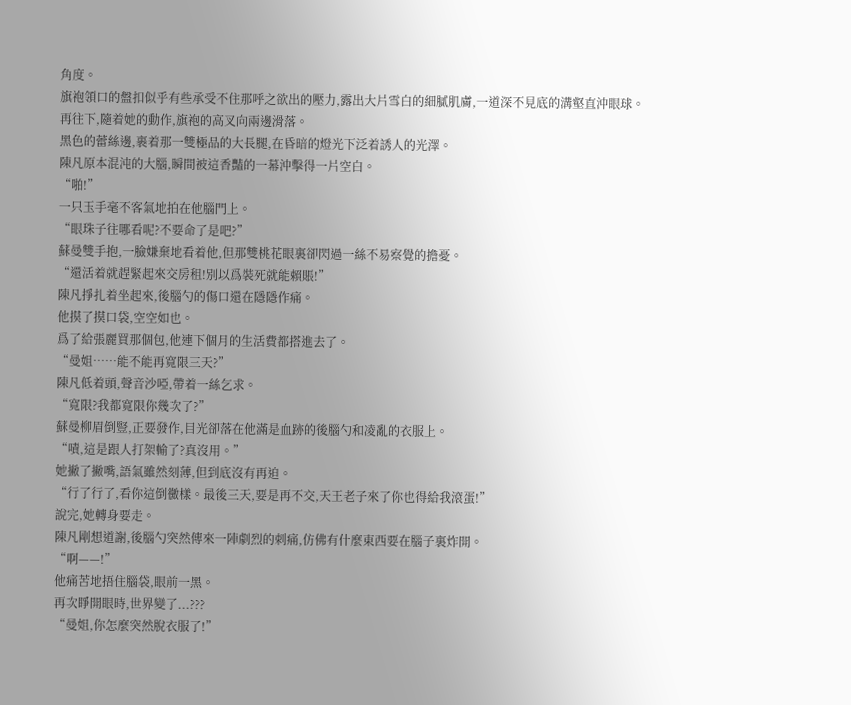角度。
旗袍領口的盤扣似乎有些承受不住那呼之欲出的壓力,露出大片雪白的細膩肌膚,一道深不見底的溝壑直沖眼球。
再往下,隨着她的動作,旗袍的高叉向兩邊滑落。
黑色的蕾絲邊,裹着那一雙極品的大長腿,在昏暗的燈光下泛着誘人的光澤。
陳凡原本混沌的大腦,瞬間被這香豔的一幕沖擊得一片空白。
“啪!”
一只玉手毫不客氣地拍在他腦門上。
“眼珠子往哪看呢?不要命了是吧?”
蘇曼雙手抱,一臉嫌棄地看着他,但那雙桃花眼裏卻閃過一絲不易察覺的擔憂。
“還活着就趕緊起來交房租!別以爲裝死就能賴賬!”
陳凡掙扎着坐起來,後腦勺的傷口還在隱隱作痛。
他摸了摸口袋,空空如也。
爲了給張麗買那個包,他連下個月的生活費都搭進去了。
“曼姐……能不能再寬限三天?”
陳凡低着頭,聲音沙啞,帶着一絲乞求。
“寬限?我都寬限你幾次了?”
蘇曼柳眉倒豎,正要發作,目光卻落在他滿是血跡的後腦勺和凌亂的衣服上。
“嘖,這是跟人打架輸了?真沒用。”
她撇了撇嘴,語氣雖然刻薄,但到底沒有再迫。
“行了行了,看你這倒黴樣。最後三天,要是再不交,天王老子來了你也得給我滾蛋!”
說完,她轉身要走。
陳凡剛想道謝,後腦勺突然傳來一陣劇烈的刺痛,仿佛有什麼東西要在腦子裏炸開。
“啊——!”
他痛苦地捂住腦袋,眼前一黑。
再次睜開眼時,世界變了...???
“曼姐,你怎麼突然脫衣服了!”